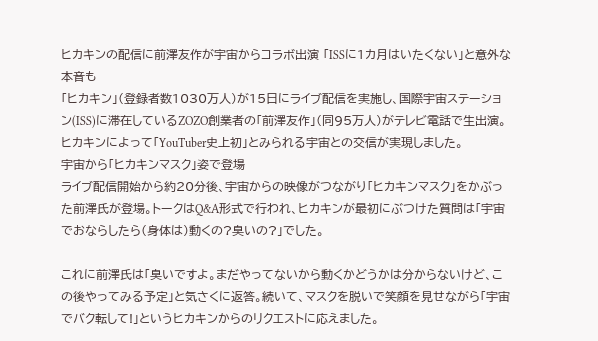ヒカキンの配信に前澤友作が宇宙からコラボ出演 「ISSに1カ月はいたくない」と意外な本音も
「ヒカキン」(登録者数1030万人)が15日にライブ配信を実施し、国際宇宙ステーション(ISS)に滞在しているZOZO創業者の「前澤友作」(同95万人)がテレビ電話で生出演。ヒカキンによって「YouTuber史上初」とみられる宇宙との交信が実現しました。
宇宙から「ヒカキンマスク」姿で登場
ライブ配信開始から約20分後、宇宙からの映像がつながり「ヒカキンマスク」をかぶった前澤氏が登場。トークはQ&A形式で行われ、ヒカキンが最初にぶつけた質問は「宇宙でおならしたら(身体は)動くの?臭いの?」でした。

これに前澤氏は「臭いですよ。まだやってないから動くかどうかは分からないけど、この後やってみる予定」と気さくに返答。続いて、マスクを脱いで笑顔を見せながら「宇宙でバク転して!」というヒカキンからのリクエストに応えました。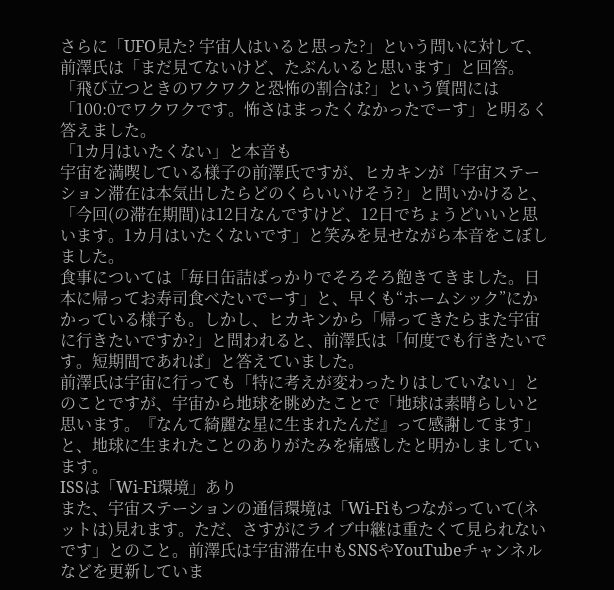さらに「UFO見た? 宇宙人はいると思った?」という問いに対して、前澤氏は「まだ見てないけど、たぶんいると思います」と回答。「飛び立つときのワクワクと恐怖の割合は?」という質問には「100:0でワクワクです。怖さはまったくなかったでーす」と明るく答えました。
「1カ月はいたくない」と本音も
宇宙を満喫している様子の前澤氏ですが、ヒカキンが「宇宙ステーション滞在は本気出したらどのくらいいけそう?」と問いかけると、「今回(の滞在期間)は12日なんですけど、12日でちょうどいいと思います。1カ月はいたくないです」と笑みを見せながら本音をこぼしました。
食事については「毎日缶詰ばっかりでそろそろ飽きてきました。日本に帰ってお寿司食べたいでーす」と、早くも“ホームシック”にかかっている様子も。しかし、ヒカキンから「帰ってきたらまた宇宙に行きたいですか?」と問われると、前澤氏は「何度でも行きたいです。短期間であれば」と答えていました。
前澤氏は宇宙に行っても「特に考えが変わったりはしていない」とのことですが、宇宙から地球を眺めたことで「地球は素晴らしいと思います。『なんて綺麗な星に生まれたんだ』って感謝してます」と、地球に生まれたことのありがたみを痛感したと明かしましています。
ISSは「Wi-Fi環境」あり
また、宇宙ステーションの通信環境は「Wi-Fiもつながっていて(ネットは)見れます。ただ、さすがにライブ中継は重たくて見られないです」とのこと。前澤氏は宇宙滞在中もSNSやYouTubeチャンネルなどを更新していま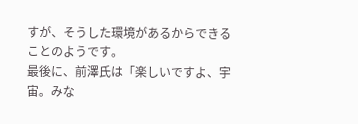すが、そうした環境があるからできることのようです。
最後に、前澤氏は「楽しいですよ、宇宙。みな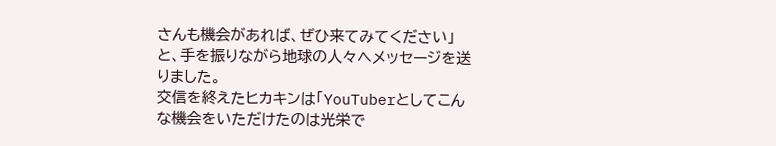さんも機会があれば、ぜひ来てみてください」と、手を振りながら地球の人々へメッセージを送りました。
交信を終えたヒカキンは「YouTuberとしてこんな機会をいただけたのは光栄で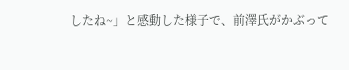したね~」と感動した様子で、前澤氏がかぶって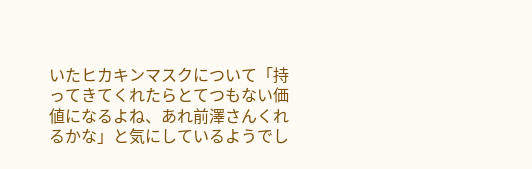いたヒカキンマスクについて「持ってきてくれたらとてつもない価値になるよね、あれ前澤さんくれるかな」と気にしているようでし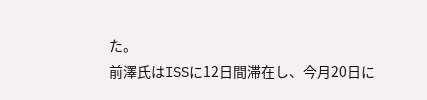た。
前澤氏はISSに12日間滞在し、今月20日に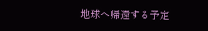地球へ帰還する予定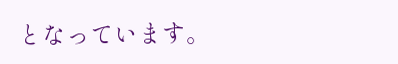となっています。